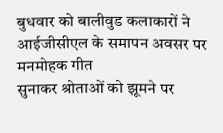बुधवार को बालीवुड कलाकारों ने आईजीसीएल के समापन अवसर पर मनमोहक गीत
सुनाकर श्रोताओं को झूमने पर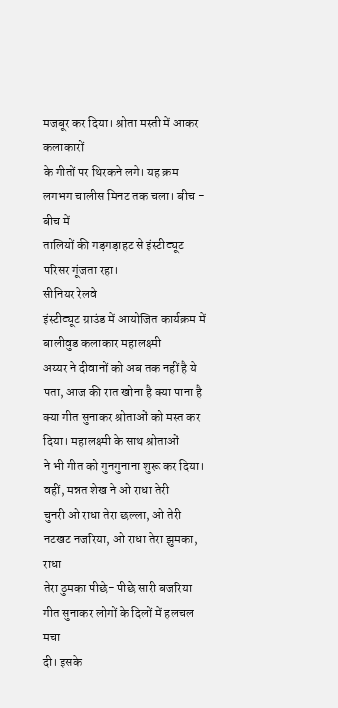मजबूर कर दिया। श्रोता मस्ती में आकर कलाकारों
के गीतों पर थिरकने लगे। यह क्रम लगभग चालीस मिनट तक चला। बीच - बीच में
तालियों की गड़गड़ाहट से इंस्टीट्यूट परिसर गूंजता रहा।
सीनियर रेलवे
इंस्टीट्यूट ग्राउंड में आयोजित कार्यक्रम में बालीवुड कलाकार महालक्ष्मी
अय्यर ने दीवानों को अब तक नहीं है ये पता, आज की रात खोना है क्या पाना है
क्या गीत सुनाकर श्रोताओं को मस्त कर दिया। महालक्ष्मी के साथ श्रोताओं
ने भी गीत को गुनगुनाना शुरू कर दिया। वहीं, मन्नत शेख ने ओ राधा तेरी
चुनरी ओ राधा तेरा छल्ला, ओ तेरी नटखट नजरिया, ओ राधा तेरा झुमका, राधा
तेरा ठुमका पीछे- पीछे सारी बजरिया गीत सुनाकर लोगों के दिलों में हलचल मचा
दी। इसके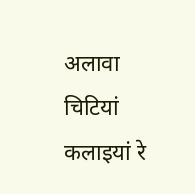अलावा चिटियां कलाइयां रे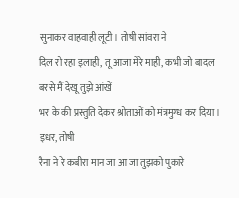सुनाकर वाहवाही लूटी। तोषी सांवरा ने
दिल रो रहा इलाही, तू आजा मेरे माही, कभी जो बादल बरसे मैं देखू तुझे आंखें
भर के की प्रस्तुति देकर श्रोताओं को मंत्रमुग्ध कर दिया।
इधर, तोषी
रैना ने रे कबीरा मान जा आ जा तुझको पुकारे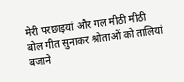मेरी परछाइयां और गल मीठी मीठी
बोल गीत सुनाकर श्रोताओं को तालियां बजाने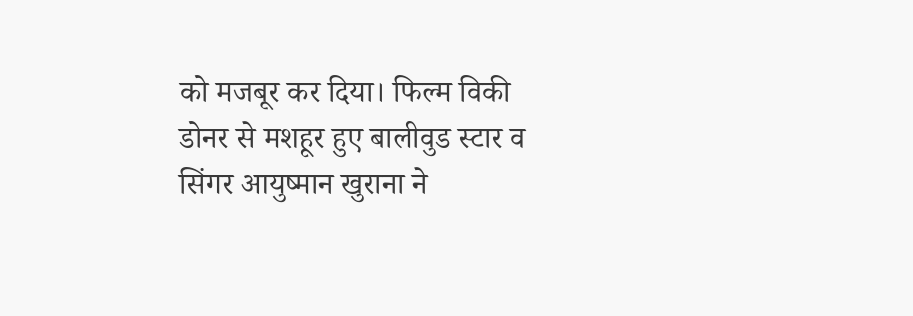को मजबूर कर दिया। फिल्म विकी
डोनर से मशहूर हुए बालीवुड स्टार व सिंगर आयुष्मान खुराना ने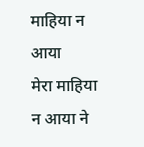माहिया न आया
मेरा माहिया न आया ने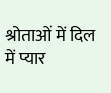श्रोताओं में दिल में प्यार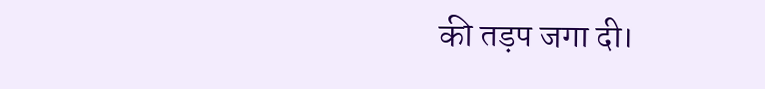की तड़प जगा दी।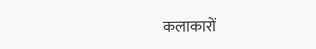कलाकारों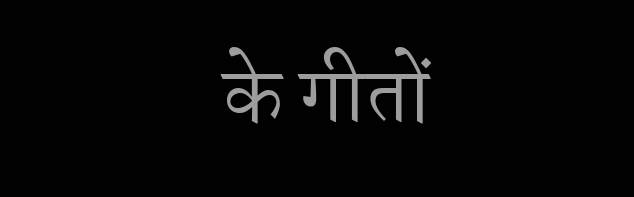के गीतों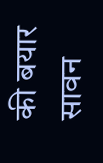की बयार सावन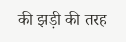की झड़ी की तरह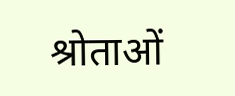श्रोताओं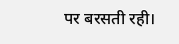पर बरसती रही।